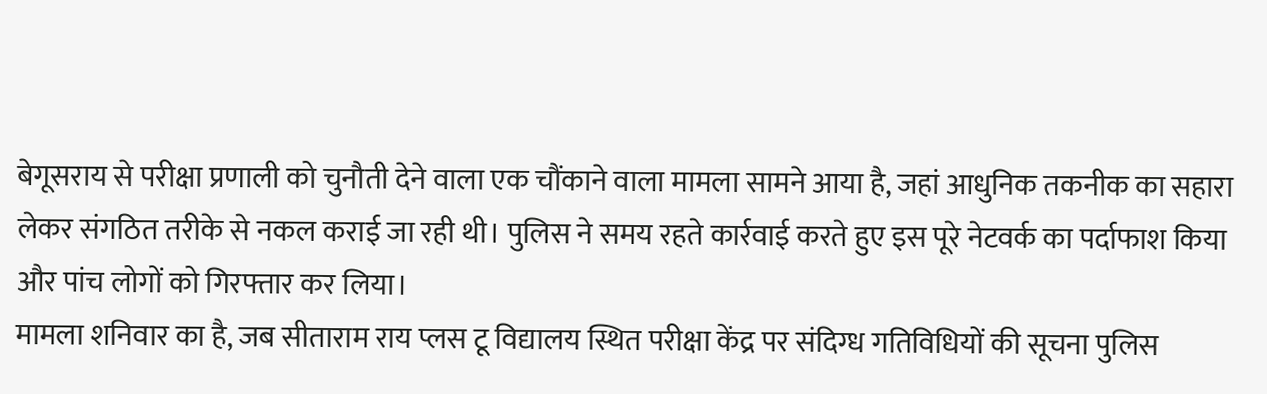बेगूसराय से परीक्षा प्रणाली को चुनौती देने वाला एक चौंकाने वाला मामला सामने आया है, जहां आधुनिक तकनीक का सहारा लेकर संगठित तरीके से नकल कराई जा रही थी। पुलिस ने समय रहते कार्रवाई करते हुए इस पूरे नेटवर्क का पर्दाफाश किया और पांच लोगों को गिरफ्तार कर लिया।
मामला शनिवार का है, जब सीताराम राय प्लस टू विद्यालय स्थित परीक्षा केंद्र पर संदिग्ध गतिविधियों की सूचना पुलिस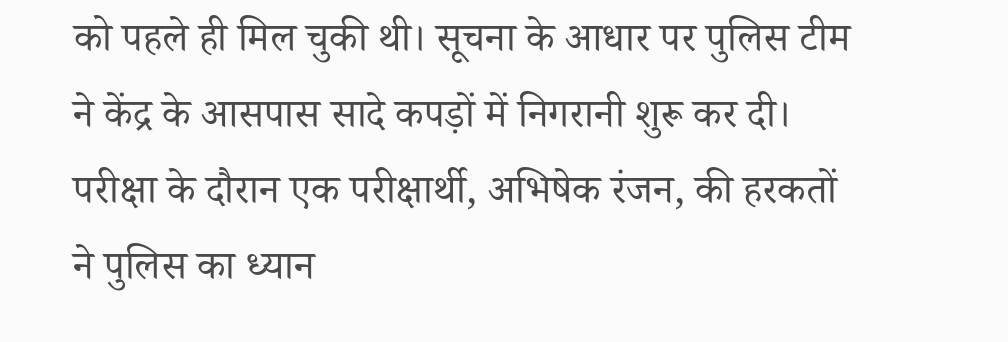को पहले ही मिल चुकी थी। सूचना के आधार पर पुलिस टीम ने केंद्र के आसपास सादे कपड़ों में निगरानी शुरू कर दी। परीक्षा के दौरान एक परीक्षार्थी, अभिषेक रंजन, की हरकतों ने पुलिस का ध्यान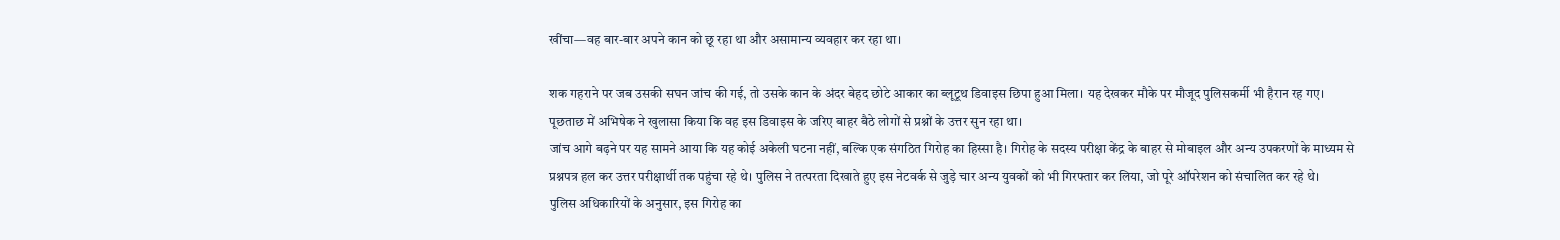खींचा—वह बार-बार अपने कान को छू रहा था और असामान्य व्यवहार कर रहा था।

शक गहराने पर जब उसकी सघन जांच की गई, तो उसके कान के अंदर बेहद छोटे आकार का ब्लूटूथ डिवाइस छिपा हुआ मिला। यह देखकर मौके पर मौजूद पुलिसकर्मी भी हैरान रह गए। पूछताछ में अभिषेक ने खुलासा किया कि वह इस डिवाइस के जरिए बाहर बैठे लोगों से प्रश्नों के उत्तर सुन रहा था।
जांच आगे बढ़ने पर यह सामने आया कि यह कोई अकेली घटना नहीं, बल्कि एक संगठित गिरोह का हिस्सा है। गिरोह के सदस्य परीक्षा केंद्र के बाहर से मोबाइल और अन्य उपकरणों के माध्यम से प्रश्नपत्र हल कर उत्तर परीक्षार्थी तक पहुंचा रहे थे। पुलिस ने तत्परता दिखाते हुए इस नेटवर्क से जुड़े चार अन्य युवकों को भी गिरफ्तार कर लिया, जो पूरे ऑपरेशन को संचालित कर रहे थे।
पुलिस अधिकारियों के अनुसार, इस गिरोह का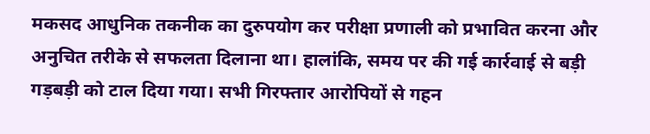मकसद आधुनिक तकनीक का दुरुपयोग कर परीक्षा प्रणाली को प्रभावित करना और अनुचित तरीके से सफलता दिलाना था। हालांकि, समय पर की गई कार्रवाई से बड़ी गड़बड़ी को टाल दिया गया। सभी गिरफ्तार आरोपियों से गहन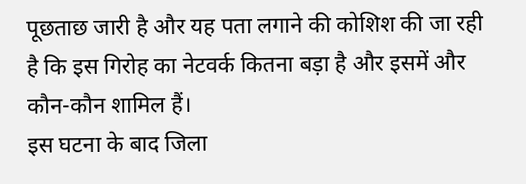पूछताछ जारी है और यह पता लगाने की कोशिश की जा रही है कि इस गिरोह का नेटवर्क कितना बड़ा है और इसमें और कौन-कौन शामिल हैं।
इस घटना के बाद जिला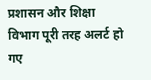प्रशासन और शिक्षा विभाग पूरी तरह अलर्ट हो गए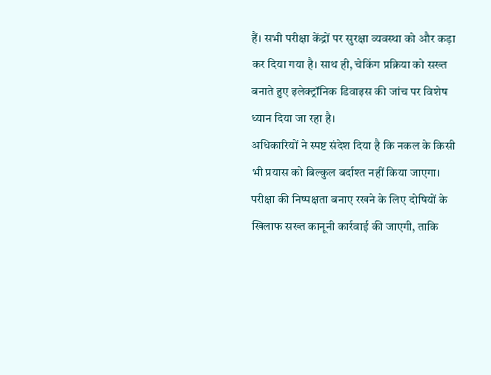हैं। सभी परीक्षा केंद्रों पर सुरक्षा व्यवस्था को और कड़ा कर दिया गया है। साथ ही, चेकिंग प्रक्रिया को सख्त बनाते हुए इलेक्ट्रॉनिक डिवाइस की जांच पर विशेष ध्यान दिया जा रहा है।
अधिकारियों ने स्पष्ट संदेश दिया है कि नकल के किसी भी प्रयास को बिल्कुल बर्दाश्त नहीं किया जाएगा। परीक्षा की निष्पक्षता बनाए रखने के लिए दोषियों के खिलाफ सख्त कानूनी कार्रवाई की जाएगी, ताकि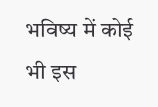भविष्य में कोई भी इस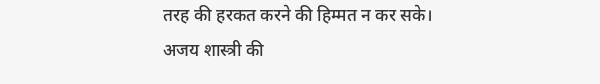तरह की हरकत करने की हिम्मत न कर सके।
अजय शास्त्री की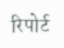रिपोर्ट